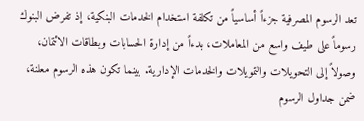تعد الرسوم المصرفية جزءاً أساسياً من تكلفة استخدام الخدمات البنكية، إذ تفرض البنوك رسوماً على طيف واسع من المعاملات، بدءاً من إدارة الحسابات وبطاقات الائتمان، وصولاً إلى التحويلات والتمويلات والخدمات الإدارية. بينما تكون هذه الرسوم معلنة، ضمن جداول الرسوم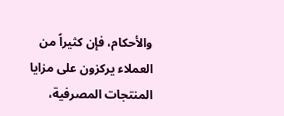والأحكام، فإن كثيراً من العملاء يركزون على مزايا المنتجات المصرفية،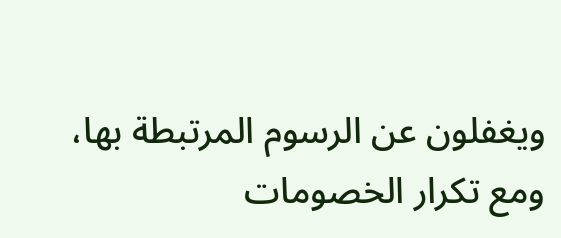ويغفلون عن الرسوم المرتبطة بها، ومع تكرار الخصومات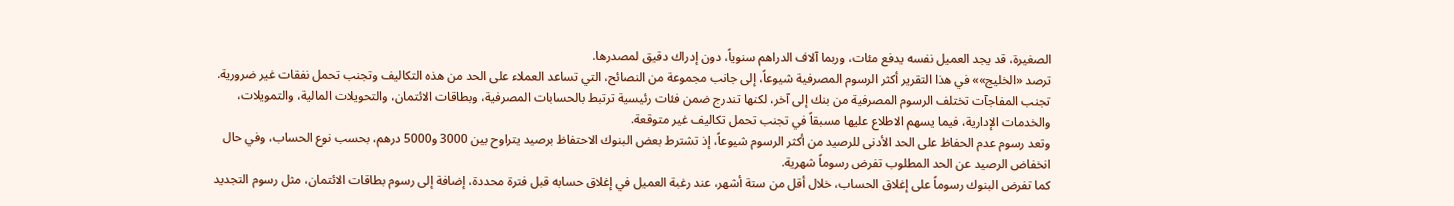الصغيرة، قد يجد العميل نفسه يدفع مئات، وربما آلاف الدراهم سنوياً، دون إدراك دقيق لمصدرها.
ترصد «الخليج»» في هذا التقرير أكثر الرسوم المصرفية شيوعاً، إلى جانب مجموعة من النصائح، التي تساعد العملاء على الحد من هذه التكاليف وتجنب تحمل نفقات غير ضرورية.
تجنب المفاجآت تختلف الرسوم المصرفية من بنك إلى آخر، لكنها تندرج ضمن فئات رئيسية ترتبط بالحسابات المصرفية، وبطاقات الائتمان، والتحويلات المالية، والتمويلات، والخدمات الإدارية، فيما يسهم الاطلاع عليها مسبقاً في تجنب تحمل تكاليف غير متوقعة.
وتعد رسوم عدم الحفاظ على الحد الأدنى للرصيد من أكثر الرسوم شيوعاً، إذ تشترط بعض البنوك الاحتفاظ برصيد يتراوح بين 3000 و5000 درهم، بحسب نوع الحساب، وفي حال انخفاض الرصيد عن الحد المطلوب تفرض رسوماً شهرية.
كما تفرض البنوك رسوماً على إغلاق الحساب، خلال أقل من ستة أشهر، عند رغبة العميل في إغلاق حسابه قبل فترة محددة، إضافة إلى رسوم بطاقات الائتمان، مثل رسوم التجديد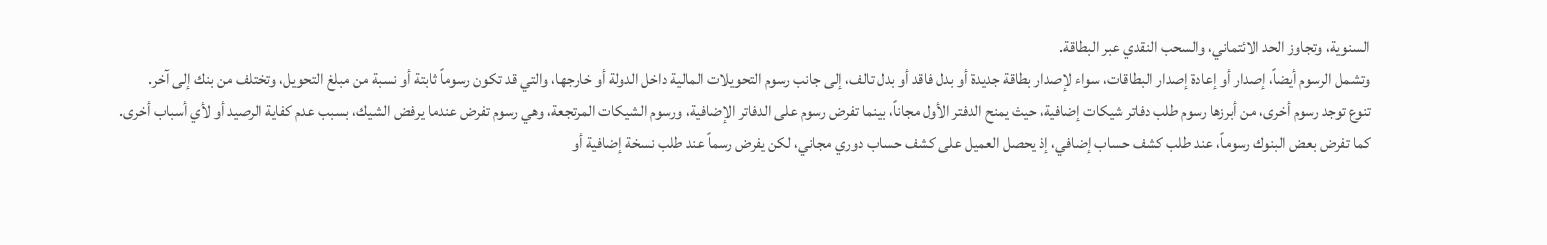السنوية، وتجاوز الحد الائتماني، والسحب النقدي عبر البطاقة.
وتشمل الرسوم أيضاً، إصدار أو إعادة إصدار البطاقات، سواء لإصدار بطاقة جديدة أو بدل فاقد أو بدل تالف، إلى جانب رسوم التحويلات المالية داخل الدولة أو خارجها، والتي قد تكون رسوماً ثابتة أو نسبة من مبلغ التحويل، وتختلف من بنك إلى آخر.
تنوع توجد رسوم أخرى، من أبرزها رسوم طلب دفاتر شيكات إضافية، حيث يمنح الدفتر الأول مجاناً، بينما تفرض رسوم على الدفاتر الإضافية، ورسوم الشيكات المرتجعة، وهي رسوم تفرض عندما يرفض الشيك، بسبب عدم كفاية الرصيد أو لأي أسباب أخرى.
كما تفرض بعض البنوك رسوماً، عند طلب كشف حساب إضافي، إذ يحصل العميل على كشف حساب دوري مجاني، لكن يفرض رسماً عند طلب نسخة إضافية أو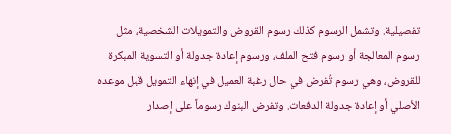تفصيلية. وتشمل الرسوم كذلك رسوم القروض والتمويلات الشخصية، مثل رسوم المعالجة أو رسوم فتح الملف، ورسوم إعادة جدولة أو التسوية المبكرة للقروض، وهي رسوم تُفرض في حال رغبة العميل في إنهاء التمويل قبل موعده الأصلي أو إعادة جدولة الدفعات. وتفرض البنوك رسوماً على إصدار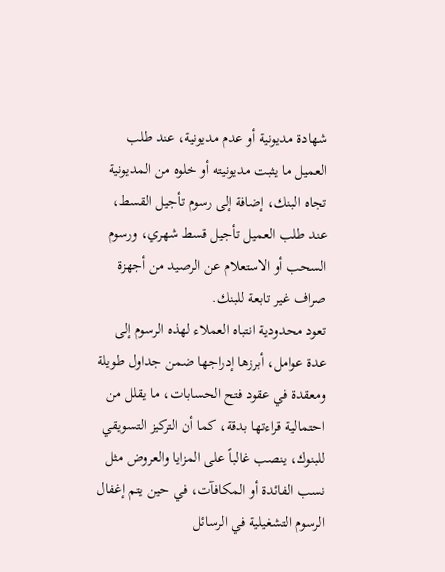شهادة مديونية أو عدم مديونية، عند طلب العميل ما يثبت مديونيته أو خلوه من المديونية تجاه البنك، إضافة إلى رسوم تأجيل القسط، عند طلب العميل تأجيل قسط شهري، ورسوم السحب أو الاستعلام عن الرصيد من أجهزة صراف غير تابعة للبنك.
تعود محدودية انتباه العملاء لهذه الرسوم إلى عدة عوامل، أبرزها إدراجها ضمن جداول طويلة ومعقدة في عقود فتح الحسابات، ما يقلل من احتمالية قراءتها بدقة، كما أن التركيز التسويقي للبنوك، ينصب غالباً على المزايا والعروض مثل نسب الفائدة أو المكافآت، في حين يتم إغفال الرسوم التشغيلية في الرسائل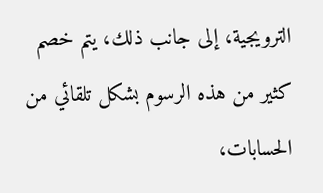الترويجية، إلى جانب ذلك، يتم خصم كثير من هذه الرسوم بشكل تلقائي من الحسابات،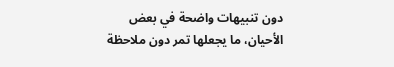دون تنبيهات واضحة في بعض الأحيان، ما يجعلها تمر دون ملاحظة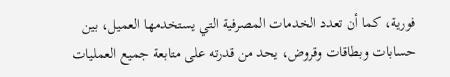فورية، كما أن تعدد الخدمات المصرفية التي يستخدمها العميل، بين حسابات وبطاقات وقروض، يحد من قدرته على متابعة جميع العمليات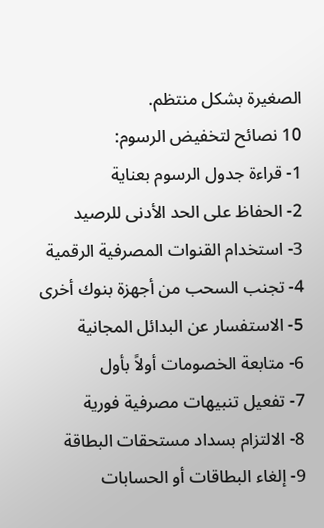الصغيرة بشكل منتظم.
10 نصائح لتخفيض الرسوم:
1- قراءة جدول الرسوم بعناية
2- الحفاظ على الحد الأدنى للرصيد
3- استخدام القنوات المصرفية الرقمية
4- تجنب السحب من أجهزة بنوك أخرى
5- الاستفسار عن البدائل المجانية
6- متابعة الخصومات أولاً بأول
7- تفعيل تنبيهات مصرفية فورية
8- الالتزام بسداد مستحقات البطاقة
9- إلغاء البطاقات أو الحسابات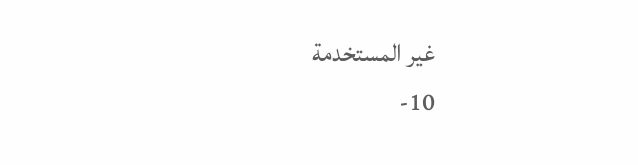غير المستخدمة
10-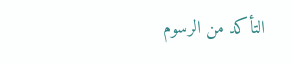التأكد من الرسوم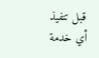قبل تنفيذ أي خدمة